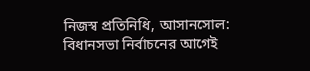নিজস্ব প্রতিনিধি, আসানসোল: বিধানসভা নির্বাচনের আগেই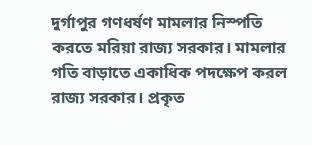দুর্গাপুর গণধর্ষণ মামলার নিস্পতি করতে মরিয়া রাজ্য সরকার। মামলার গতি বাড়াতে একাধিক পদক্ষেপ করল রাজ্য সরকার। প্রকৃত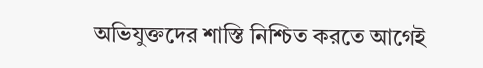অভিযুক্তদের শাস্তি নিশ্চিত করতে আগেই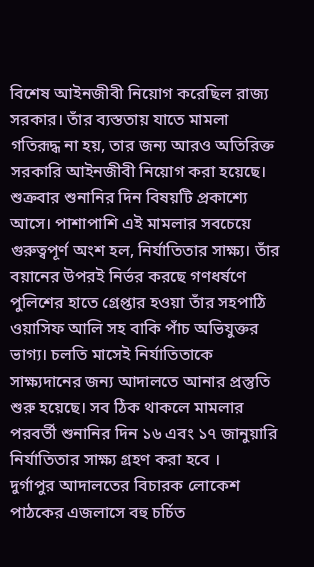বিশেষ আইনজীবী নিয়োগ করেছিল রাজ্য সরকার। তাঁর ব্যস্ততায় যাতে মামলা গতিরূদ্ধ না হয়, তার জন্য আরও অতিরিক্ত সরকারি আইনজীবী নিয়োগ করা হয়েছে। শুক্রবার শুনানির দিন বিষয়টি প্রকাশ্যে আসে। পাশাপাশি এই মামলার সবচেয়ে গুরুত্বপূর্ণ অংশ হল, নির্যাতিতার সাক্ষ্য। তাঁর বয়ানের উপরই নির্ভর করছে গণধর্ষণে পুলিশের হাতে গ্রেপ্তার হওয়া তাঁর সহপাঠি ওয়াসিফ আলি সহ বাকি পাঁচ অভিযুক্তর ভাগ্য। চলতি মাসেই নির্যাতিতাকে সাক্ষ্যদানের জন্য আদালতে আনার প্রস্তুতি শুরু হয়েছে। সব ঠিক থাকলে মামলার পরবর্তী শুনানির দিন ১৬ এবং ১৭ জানুয়ারি নির্যাতিতার সাক্ষ্য গ্রহণ করা হবে ।
দুর্গাপুর আদালতের বিচারক লোকেশ পাঠকের এজলাসে বহু চর্চিত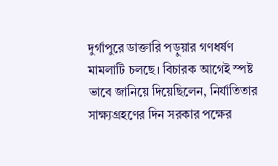দুর্গাপুরে ডাক্তারি পড়ুয়ার গণধর্ষণ মামলাটি চলছে। বিচারক আগেই স্পষ্ট ভাবে জানিয়ে দিয়েছিলেন, নির্যাতিতার সাক্ষ্যগ্রহণের দিন সরকার পক্ষের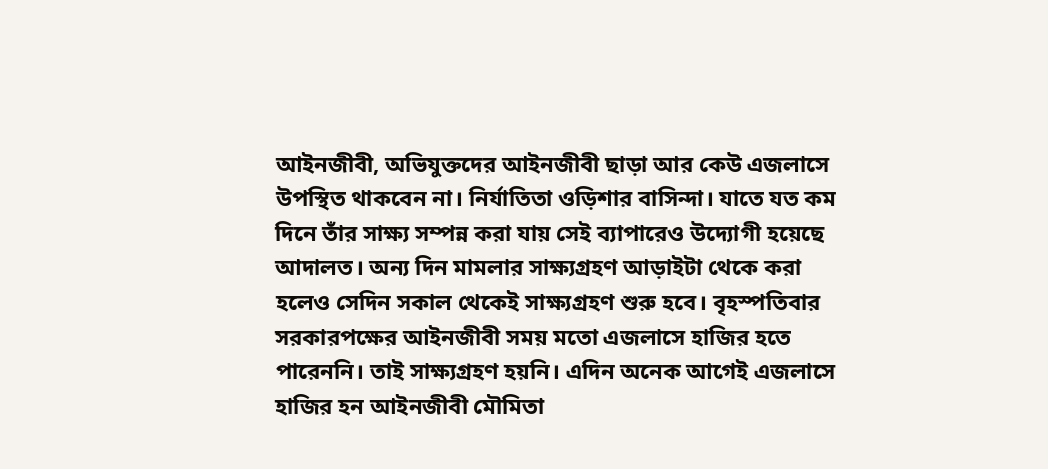আইনজীবী, অভিযুক্তদের আইনজীবী ছাড়া আর কেউ এজলাসে উপস্থিত থাকবেন না। নির্যাতিতা ওড়িশার বাসিন্দা। যাতে যত কম দিনে তাঁর সাক্ষ্য সম্পন্ন করা যায় সেই ব্যাপারেও উদ্যোগী হয়েছে আদালত। অন্য দিন মামলার সাক্ষ্যগ্রহণ আড়াইটা থেকে করা হলেও সেদিন সকাল থেকেই সাক্ষ্যগ্রহণ শুরু হবে। বৃহস্পতিবার সরকারপক্ষের আইনজীবী সময় মতো এজলাসে হাজির হতে পারেননি। তাই সাক্ষ্যগ্রহণ হয়নি। এদিন অনেক আগেই এজলাসে হাজির হন আইনজীবী মৌমিতা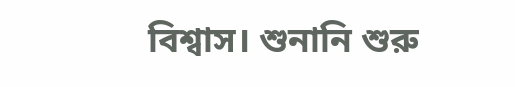বিশ্বাস। শুনানি শুরু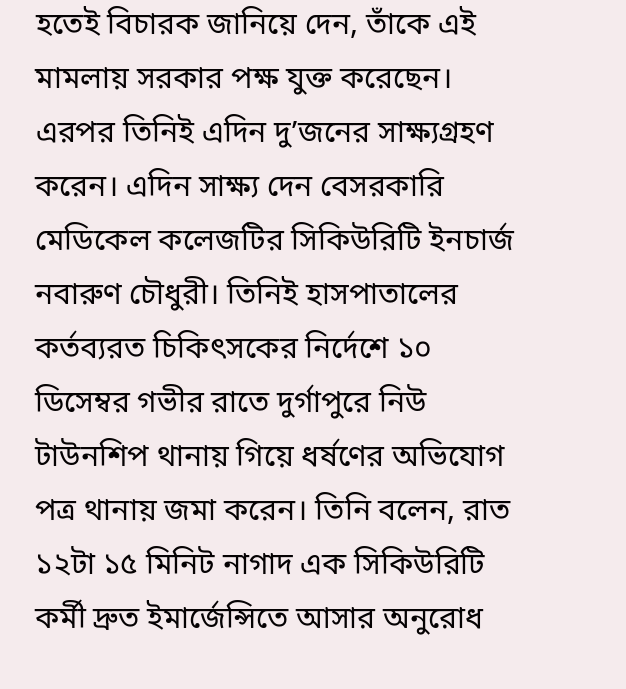হতেই বিচারক জানিয়ে দেন, তাঁকে এই মামলায় সরকার পক্ষ যুক্ত করেছেন। এরপর তিনিই এদিন দু’জনের সাক্ষ্যগ্রহণ করেন। এদিন সাক্ষ্য দেন বেসরকারি মেডিকেল কলেজটির সিকিউরিটি ইনচার্জ নবারুণ চৌধুরী। তিনিই হাসপাতালের কর্তব্যরত চিকিৎসকের নির্দেশে ১০ ডিসেম্বর গভীর রাতে দুর্গাপুরে নিউ টাউনশিপ থানায় গিয়ে ধর্ষণের অভিযোগ পত্র থানায় জমা করেন। তিনি বলেন, রাত ১২টা ১৫ মিনিট নাগাদ এক সিকিউরিটি কর্মী দ্রুত ইমার্জেন্সিতে আসার অনুরোধ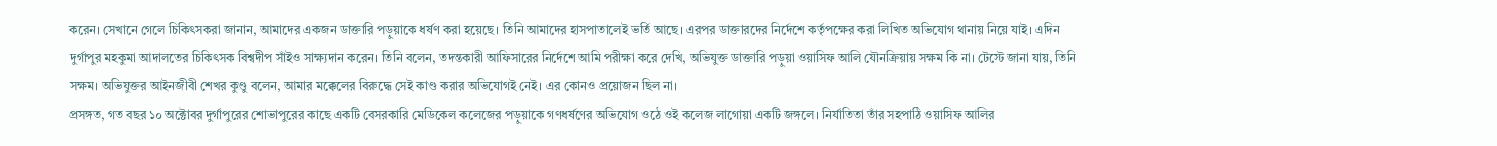করেন। সেখানে গেলে চিকিৎসকরা জানান, আমাদের একজন ডাক্তারি পড়ুয়াকে ধর্ষণ করা হয়েছে। তিনি আমাদের হাসপাতালেই ভর্তি আছে। এরপর ডাক্তারদের নির্দেশে কর্তৃপক্ষের করা লিখিত অভিযোগ থানায় নিয়ে যাই। এদিন দুর্গাপুর মহকুমা আদালতের চিকিৎসক বিশ্বদীপ সাঁইও সাক্ষ্যদান করেন। তিনি বলেন, তদন্তকারী আফিসারের নির্দেশে আমি পরীক্ষা করে দেখি, অভিযুক্ত ডাক্তারি পড়ুয়া ওয়াসিফ আলি যৌনক্রিয়ায় সক্ষম কি না। টেস্টে জানা যায়, তিনি সক্ষম। অভিযুক্তর আইনজীবী শেখর কুণ্ডু বলেন, আমার মক্কেলের বিরুদ্ধে সেই কাণ্ড করার অভিযোগই নেই। এর কোনও প্রয়োজন ছিল না।
প্রসঙ্গত, গত বছর ১০ অক্টোবর দুর্গাপুরের শোভাপুরের কাছে একটি বেসরকারি মেডিকেল কলেজের পড়ুয়াকে গণধর্ষণের অভিযোগ ওঠে ওই কলেজ লাগোয়া একটি জঙ্গলে। নির্যাতিতা তাঁর সহপাঠি ওয়াসিফ আলির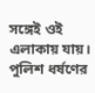সঙ্গেই ওই এলাকায় যায়। পুলিশ ধর্ষণের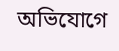অভিযোগে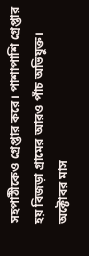সহপাঠীকেও গ্রেপ্তার করে। পাশাপাশি গ্রেপ্তার হয় বিজড়া গ্রামের আরও পাঁচ অভিযুক্ত। অক্টোবর মাস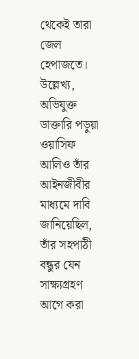থেকেই তারা জেল হেপাজতে।
উল্লেখ্য, অভিযুক্ত ডাক্তারি পড়ুয়া ওয়াসিফ আলিও তাঁর আইনজীবীর মাধ্যমে দাবি জানিয়েছিল, তাঁর সহপাঠী বন্ধুর যেন সাক্ষ্যগ্রহণ আগে করা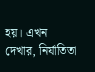হয়। এখন দেখার, নির্যাতিতা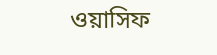ওয়াসিফ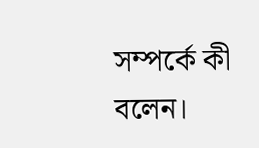সম্পর্কে কী বলেন।